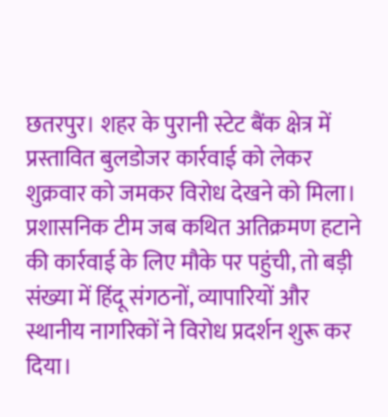छतरपुर। शहर के पुरानी स्टेट बैंक क्षेत्र में प्रस्तावित बुलडोजर कार्रवाई को लेकर शुक्रवार को जमकर विरोध देखने को मिला। प्रशासनिक टीम जब कथित अतिक्रमण हटाने की कार्रवाई के लिए मौके पर पहुंची, तो बड़ी संख्या में हिंदू संगठनों, व्यापारियों और स्थानीय नागरिकों ने विरोध प्रदर्शन शुरू कर दिया।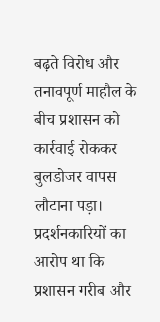बढ़ते विरोध और तनावपूर्ण माहौल के बीच प्रशासन को कार्रवाई रोककर बुलडोजर वापस लौटाना पड़ा।
प्रदर्शनकारियों का आरोप था कि प्रशासन गरीब और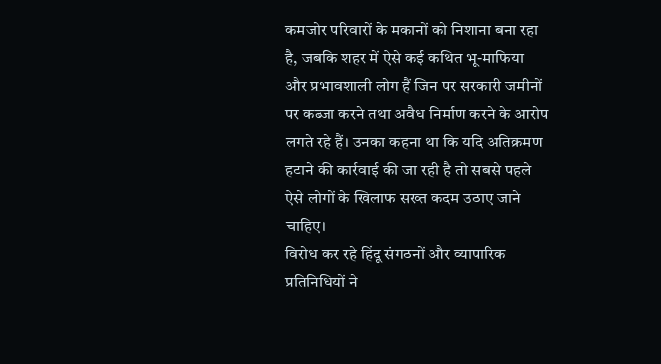कमजोर परिवारों के मकानों को निशाना बना रहा है, जबकि शहर में ऐसे कई कथित भू-माफिया और प्रभावशाली लोग हैं जिन पर सरकारी जमीनों पर कब्जा करने तथा अवैध निर्माण करने के आरोप लगते रहे हैं। उनका कहना था कि यदि अतिक्रमण हटाने की कार्रवाई की जा रही है तो सबसे पहले ऐसे लोगों के खिलाफ सख्त कदम उठाए जाने चाहिए।
विरोध कर रहे हिंदू संगठनों और व्यापारिक प्रतिनिधियों ने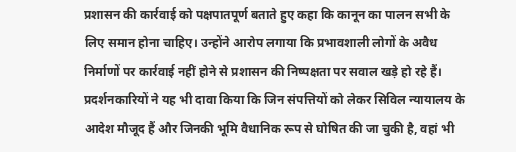प्रशासन की कार्रवाई को पक्षपातपूर्ण बताते हुए कहा कि कानून का पालन सभी के लिए समान होना चाहिए। उन्होंने आरोप लगाया कि प्रभावशाली लोगों के अवैध निर्माणों पर कार्रवाई नहीं होने से प्रशासन की निष्पक्षता पर सवाल खड़े हो रहे हैं।
प्रदर्शनकारियों ने यह भी दावा किया कि जिन संपत्तियों को लेकर सिविल न्यायालय के आदेश मौजूद हैं और जिनकी भूमि वैधानिक रूप से घोषित की जा चुकी है, वहां भी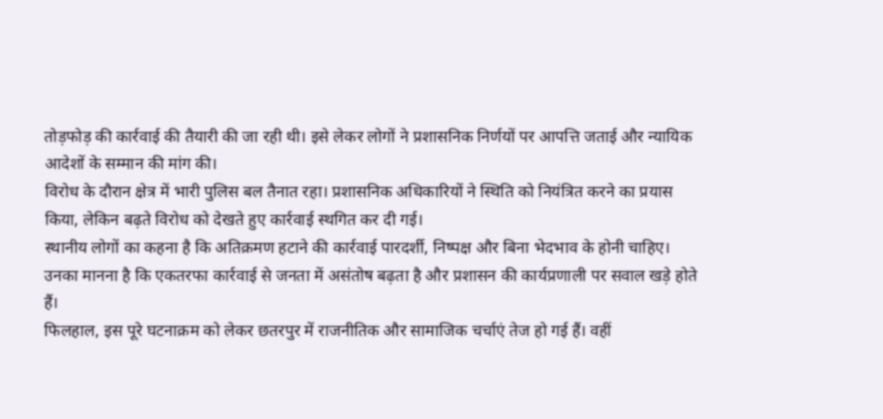तोड़फोड़ की कार्रवाई की तैयारी की जा रही थी। इसे लेकर लोगों ने प्रशासनिक निर्णयों पर आपत्ति जताई और न्यायिक आदेशों के सम्मान की मांग की।
विरोध के दौरान क्षेत्र में भारी पुलिस बल तैनात रहा। प्रशासनिक अधिकारियों ने स्थिति को नियंत्रित करने का प्रयास किया, लेकिन बढ़ते विरोध को देखते हुए कार्रवाई स्थगित कर दी गई।
स्थानीय लोगों का कहना है कि अतिक्रमण हटाने की कार्रवाई पारदर्शी, निष्पक्ष और बिना भेदभाव के होनी चाहिए। उनका मानना है कि एकतरफा कार्रवाई से जनता में असंतोष बढ़ता है और प्रशासन की कार्यप्रणाली पर सवाल खड़े होते हैं।
फिलहाल, इस पूरे घटनाक्रम को लेकर छतरपुर में राजनीतिक और सामाजिक चर्चाएं तेज हो गई हैं। वहीं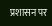प्रशासन पर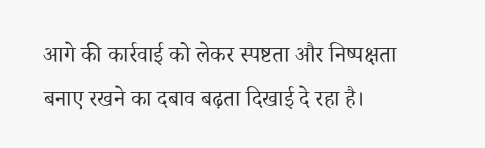आगे की कार्रवाई को लेकर स्पष्टता और निष्पक्षता बनाए रखने का दबाव बढ़ता दिखाई दे रहा है।